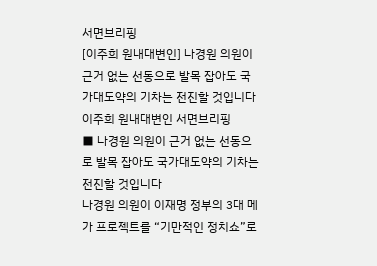서면브리핑
[이주희 원내대변인] 나경원 의원이 근거 없는 선동으로 발목 잡아도 국가대도약의 기차는 전진할 것입니다
이주희 원내대변인 서면브리핑
■ 나경원 의원이 근거 없는 선동으로 발목 잡아도 국가대도약의 기차는 전진할 것입니다
나경원 의원이 이재명 정부의 3대 메가 프로젝트를 “기만적인 정치쇼”로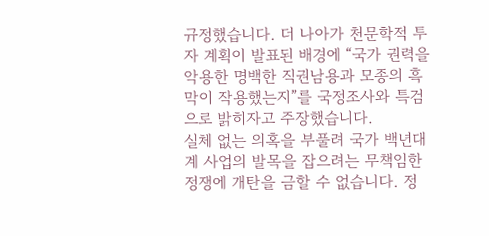규정했습니다. 더 나아가 천문학적 투자 계획이 발표된 배경에 “국가 권력을 악용한 명백한 직권남용과 모종의 흑막이 작용했는지”를 국정조사와 특검으로 밝히자고 주장했습니다.
실체 없는 의혹을 부풀려 국가 백년대계 사업의 발목을 잡으려는 무책임한 정쟁에 개탄을 금할 수 없습니다. 정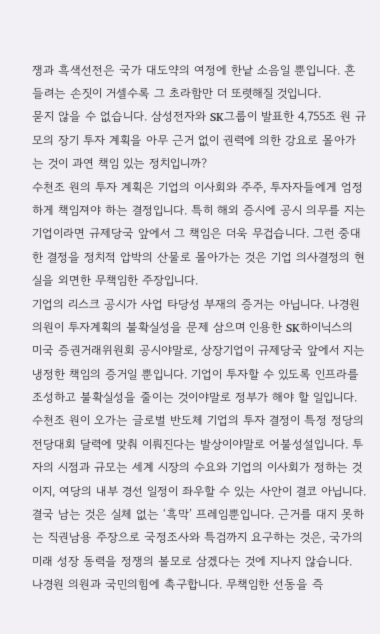쟁과 흑색선전은 국가 대도약의 여정에 한낱 소음일 뿐입니다. 흔들려는 손짓이 거셀수록 그 초라함만 더 또렷해질 것입니다.
묻지 않을 수 없습니다. 삼성전자와 SK그룹이 발표한 4,755조 원 규모의 장기 투자 계획을 아무 근거 없이 권력에 의한 강요로 몰아가는 것이 과연 책임 있는 정치입니까?
수천조 원의 투자 계획은 기업의 이사회와 주주, 투자자들에게 엄정하게 책임져야 하는 결정입니다. 특히 해외 증시에 공시 의무를 지는 기업이라면 규제당국 앞에서 그 책임은 더욱 무겁습니다. 그런 중대한 결정을 정치적 압박의 산물로 몰아가는 것은 기업 의사결정의 현실을 외면한 무책임한 주장입니다.
기업의 리스크 공시가 사업 타당성 부재의 증거는 아닙니다. 나경원 의원이 투자계획의 불확실성을 문제 삼으며 인용한 SK하이닉스의 미국 증권거래위원회 공시야말로, 상장기업이 규제당국 앞에서 지는 냉정한 책임의 증거일 뿐입니다. 기업이 투자할 수 있도록 인프라를 조성하고 불확실성을 줄이는 것이야말로 정부가 해야 할 일입니다.
수천조 원이 오가는 글로벌 반도체 기업의 투자 결정이 특정 정당의 전당대회 달력에 맞춰 이뤄진다는 발상이야말로 어불성설입니다. 투자의 시점과 규모는 세계 시장의 수요와 기업의 이사회가 정하는 것이지, 여당의 내부 경선 일정이 좌우할 수 있는 사안이 결코 아닙니다.
결국 남는 것은 실체 없는 ‘흑막’ 프레임뿐입니다. 근거를 대지 못하는 직권남용 주장으로 국정조사와 특검까지 요구하는 것은, 국가의 미래 성장 동력을 정쟁의 볼모로 삼겠다는 것에 지나지 않습니다.
나경원 의원과 국민의힘에 촉구합니다. 무책임한 선동을 즉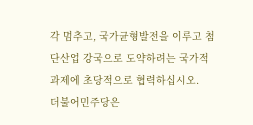각 멈추고, 국가균형발전을 이루고 첨단산업 강국으로 도약하려는 국가적 과제에 초당적으로 협력하십시오.
더불어민주당은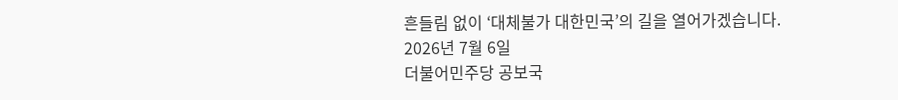흔들림 없이 ‘대체불가 대한민국’의 길을 열어가겠습니다.
2026년 7월 6일
더불어민주당 공보국